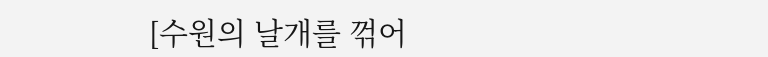[수원의 날개를 꺾어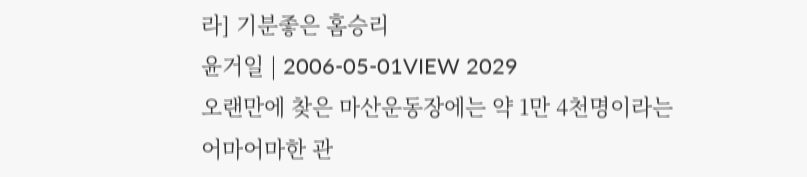라] 기분좋은 홈승리
윤거일 | 2006-05-01VIEW 2029
오랜만에 찾은 마산운동장에는 약 1만 4천명이라는 어마어마한 관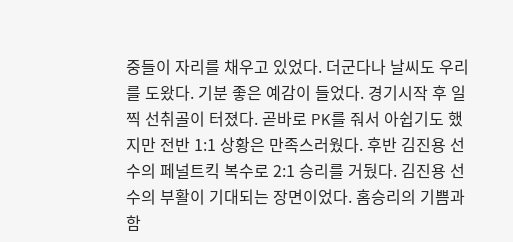중들이 자리를 채우고 있었다. 더군다나 날씨도 우리를 도왔다. 기분 좋은 예감이 들었다. 경기시작 후 일찍 선취골이 터졌다. 곧바로 PK를 줘서 아쉽기도 했지만 전반 1:1 상황은 만족스러웠다. 후반 김진용 선수의 페널트킥 복수로 2:1 승리를 거뒀다. 김진용 선수의 부활이 기대되는 장면이었다. 홈승리의 기쁨과 함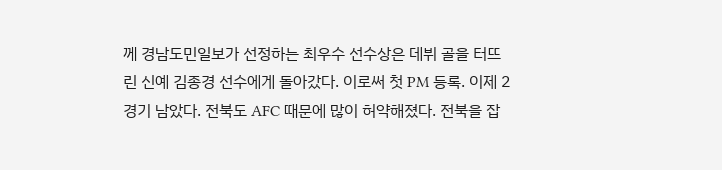께 경남도민일보가 선정하는 최우수 선수상은 데뷔 골을 터뜨린 신예 김종경 선수에게 돌아갔다. 이로써 첫 PM 등록. 이제 2경기 남았다. 전북도 AFC 때문에 많이 허약해졌다. 전북을 잡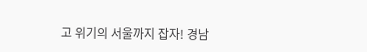고 위기의 서울까지 잡자! 경남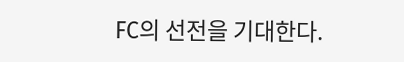FC의 선전을 기대한다.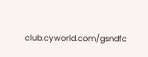club.cyworld.com/gsndfc